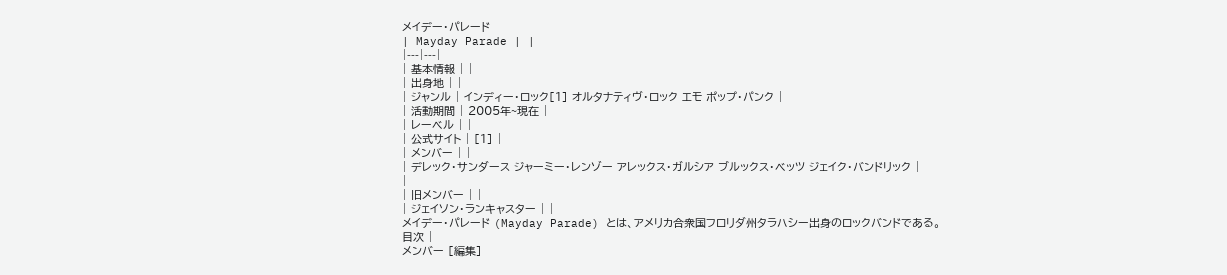メイデー・パレード
| Mayday Parade | |
|---|---|
| 基本情報 | |
| 出身地 | |
| ジャンル | インディー・ロック[1] オルタナティヴ・ロック エモ ポップ・パンク |
| 活動期間 | 2005年~現在 |
| レーベル | |
| 公式サイト | [1] |
| メンバー | |
| デレック・サンダース ジャーミー・レンゾー アレックス・ガルシア ブルックス・ベッツ ジェイク・バンドリック |
|
| 旧メンバー | |
| ジェイソン・ランキャスター | |
メイデー・パレード (Mayday Parade) とは、アメリカ合衆国フロリダ州タラハシー出身のロックバンドである。
目次 |
メンバー [編集]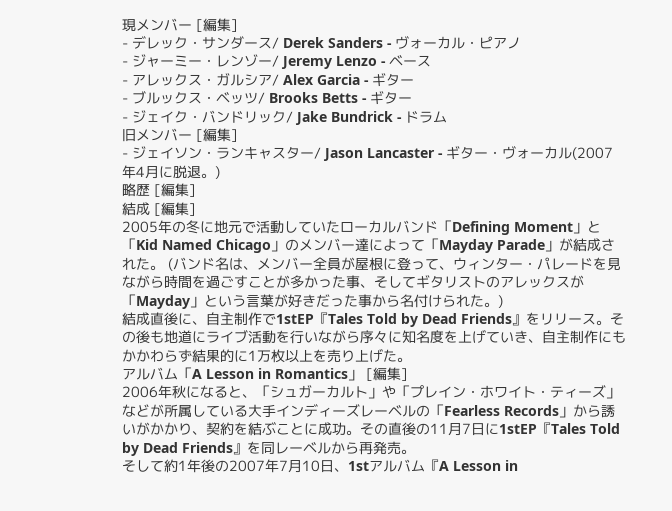現メンバー [編集]
- デレック・サンダース/ Derek Sanders - ヴォーカル・ピアノ
- ジャーミー・レンゾー/ Jeremy Lenzo - ベース
- アレックス・ガルシア/ Alex Garcia - ギター
- ブルックス・ベッツ/ Brooks Betts - ギター
- ジェイク・バンドリック/ Jake Bundrick - ドラム
旧メンバー [編集]
- ジェイソン・ランキャスター/ Jason Lancaster - ギター・ヴォーカル(2007年4月に脱退。)
略歴 [編集]
結成 [編集]
2005年の冬に地元で活動していたローカルバンド「Defining Moment」と「Kid Named Chicago」のメンバー達によって「Mayday Parade」が結成された。 (バンド名は、メンバー全員が屋根に登って、ウィンター・パレードを見ながら時間を過ごすことが多かった事、そしてギタリストのアレックスが「Mayday」という言葉が好きだった事から名付けられた。)
結成直後に、自主制作で1stEP『Tales Told by Dead Friends』をリリース。その後も地道にライブ活動を行いながら序々に知名度を上げていき、自主制作にもかかわらず結果的に1万枚以上を売り上げた。
アルバム「A Lesson in Romantics」 [編集]
2006年秋になると、「シュガーカルト」や「プレイン・ホワイト・ティーズ」などが所属している大手インディーズレーベルの「Fearless Records」から誘いがかかり、契約を結ぶことに成功。その直後の11月7日に1stEP『Tales Told by Dead Friends』を同レーベルから再発売。
そして約1年後の2007年7月10日、1stアルバム『A Lesson in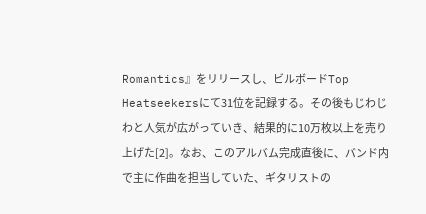Romantics』をリリースし、ビルボードTop Heatseekersにて31位を記録する。その後もじわじわと人気が広がっていき、結果的に10万枚以上を売り上げた[2]。なお、このアルバム完成直後に、バンド内で主に作曲を担当していた、ギタリストの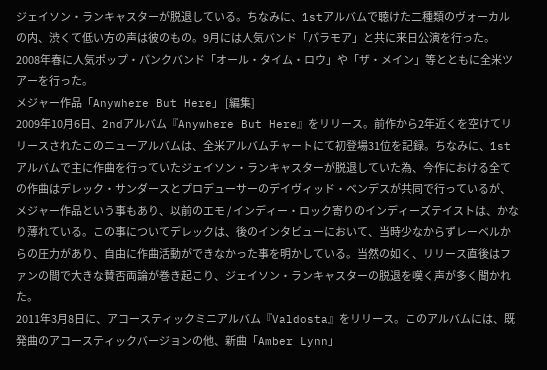ジェイソン・ランキャスターが脱退している。ちなみに、1stアルバムで聴けた二種類のヴォーカルの内、渋くて低い方の声は彼のもの。9月には人気バンド「パラモア」と共に来日公演を行った。
2008年春に人気ポップ・パンクバンド「オール・タイム・ロウ」や「ザ・メイン」等とともに全米ツアーを行った。
メジャー作品「Anywhere But Here」 [編集]
2009年10月6日、2ndアルバム『Anywhere But Here』をリリース。前作から2年近くを空けてリリースされたこのニューアルバムは、全米アルバムチャートにて初登場31位を記録。ちなみに、1stアルバムで主に作曲を行っていたジェイソン・ランキャスターが脱退していた為、今作における全ての作曲はデレック・サンダースとプロデューサーのデイヴィッド・ベンデスが共同で行っているが、メジャー作品という事もあり、以前のエモ / インディー・ロック寄りのインディーズテイストは、かなり薄れている。この事についてデレックは、後のインタビューにおいて、当時少なからずレーベルからの圧力があり、自由に作曲活動ができなかった事を明かしている。当然の如く、リリース直後はファンの間で大きな賛否両論が巻き起こり、ジェイソン・ランキャスターの脱退を嘆く声が多く聞かれた。
2011年3月8日に、アコースティックミニアルバム『Valdosta』をリリース。このアルバムには、既発曲のアコースティックバージョンの他、新曲「Amber Lynn」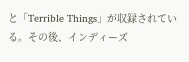と「Terrible Things」が収録されている。その後、インディーズ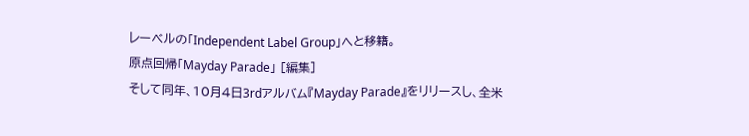レーべルの「Independent Label Group」へと移籍。
原点回帰「Mayday Parade」 [編集]
そして同年、10月4日3rdアルバム『Mayday Parade』をリリースし、全米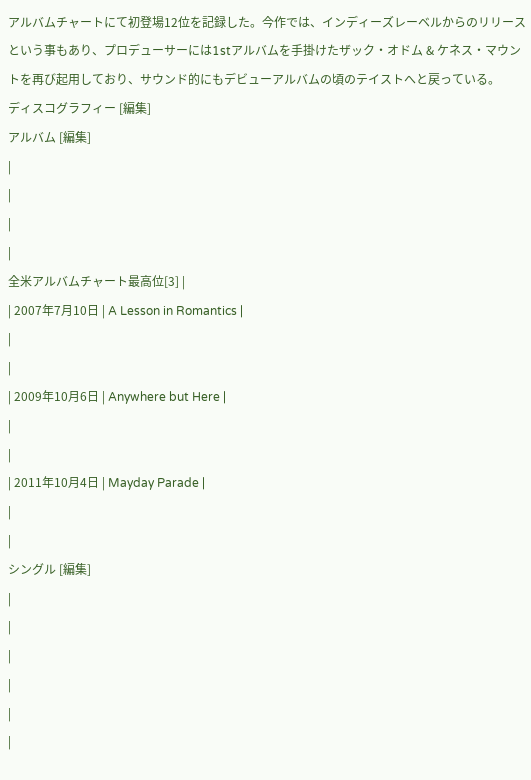アルバムチャートにて初登場12位を記録した。今作では、インディーズレーベルからのリリースという事もあり、プロデューサーには1stアルバムを手掛けたザック・オドム & ケネス・マウントを再び起用しており、サウンド的にもデビューアルバムの頃のテイストへと戻っている。
ディスコグラフィー [編集]
アルバム [編集]
|
|
|
|
全米アルバムチャート最高位[3] |
| 2007年7月10日 | A Lesson in Romantics |
|
|
| 2009年10月6日 | Anywhere but Here |
|
|
| 2011年10月4日 | Mayday Parade |
|
|
シングル [編集]
|
|
|
|
|
|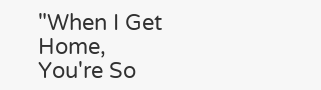"When I Get Home, You're So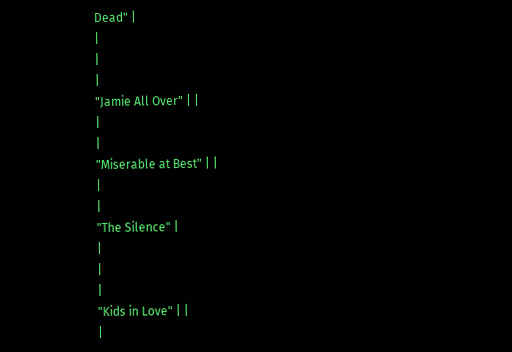Dead" |
|
|
|
"Jamie All Over" | |
|
|
"Miserable at Best" | |
|
|
"The Silence" |
|
|
|
"Kids in Love" | |
|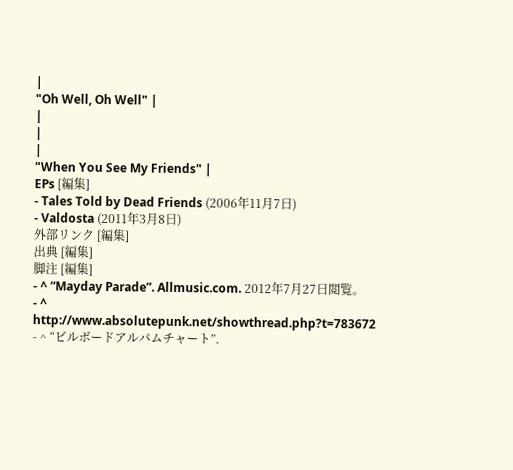|
"Oh Well, Oh Well" |
|
|
|
"When You See My Friends" |
EPs [編集]
- Tales Told by Dead Friends (2006年11月7日)
- Valdosta (2011年3月8日)
外部リンク [編集]
出典 [編集]
脚注 [編集]
- ^ “Mayday Parade”. Allmusic.com. 2012年7月27日閲覧。
- ^ http://www.absolutepunk.net/showthread.php?t=783672
- ^ “ビルボードアルバムチャート”.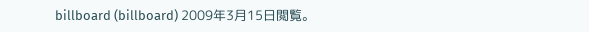billboard (billboard) 2009年3月15日閲覧。